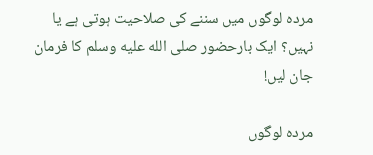مردہ لوگوں میں سننے کی صلاحیت ہوتی ہے یا نہیں؟ ایک بارحضور صلى الله عليه وسلم کا فرمان جان لیں!

مردہ لوگوں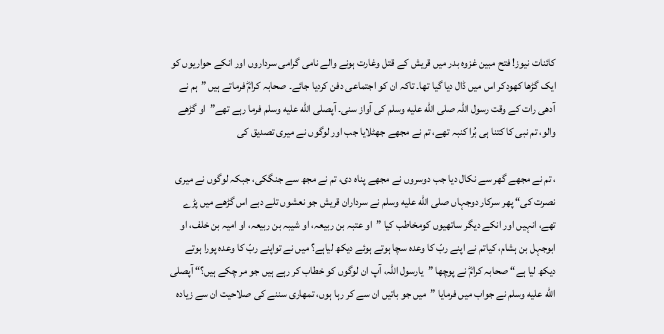کائنات نیوز! فتح مبین غزوہ بدر میں قریش کے قتل وغارت ہونے والے نامی گرامی سرداروں اور انکے حواریوں کو ایک گڑھا کھودکر اس میں ڈال دیا گیا تھا۔ تاکہ ان کو اجتماعی دفن کردیا جائے۔ صحابہ کرامؓ فرماتے ہیں ”ہم نے آدھی رات کے وقت رسول اللہ صلى الله عليه وسلم کی آواز سنی۔ آپصلى الله عليه وسلم فرما رہے تھے”او گڑھے والو، تم نبی کا کتنا ہی بُرا کنبہ تھے، تم نے مجھے جھٹلایا جب اور لوگوں نے میری تصدیق کی

، تم نے مجھے گھر سے نکال دیا جب دوسروں نے مجھے پناہ دی، تم نے مجھ سے جنگکی، جبکہ لوگوں نے میری نصرت کی“ پھر سرکار دوجہاں صلى الله عليه وسلم نے سرداران قریش جو نعشوں تلے دبے اس گڑھے میں پڑے تھے، انہیں اور انکے دیگر ساتھیوں کومخاطب کیا ”او عتبہ بن ربیعہ، او شیبہ بن ربیعہ، او امیہ بن خلف، او ابوجہل بن ہشام، کیاتم نے اپنے ربّ کا وعدہ سچا ہوتے ہوئے دیکھ لیاہے؟ میں نے تواپنے ربّ کا وعدہ پورا ہوتے دیکھ لیا ہے“ صحابہ کرامؓ نے پوچھا ”یارسول اللہ، آپ ان لوگوں کو خطاب کر رہے ہیں جو مر چکے ہیں؟“ آپصلى الله عليه وسلم نے جواب میں فرمایا ”میں جو باتیں ان سے کر رہا ہوں، تمھاری سننے کی صلاحیت ان سے زیادہ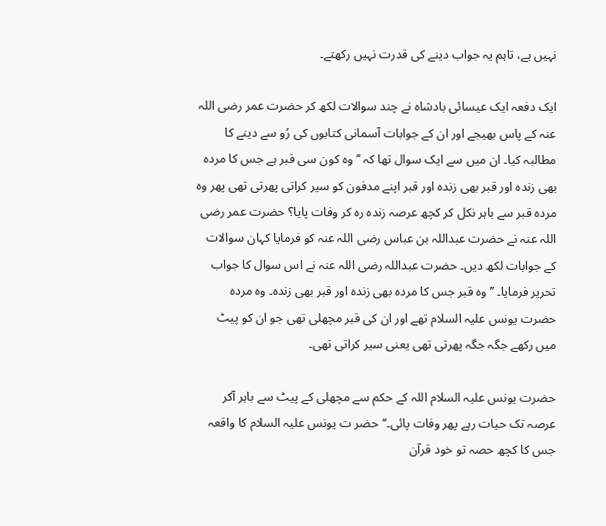نہیں ہے، تاہم یہ جواب دینے کی قدرت نہیں رکھتے۔

ایک دفعہ ایک عیسائی بادشاہ نے چند سوالات لکھ کر حضرت عمر رضی اللہ عنہ کے پاس بھیجے اور ان کے جوابات آسمانی کتابوں کی رُو سے دینے کا مطالبہ کیا۔ ان میں سے ایک سوال تھا کہ ’’وہ کون سی قبر ہے جس کا مردہ بھی زندہ اور قبر بھی زندہ اور قبر اپنے مدفون کو سیر کراتی پھرتی تھی پھر وہ مردہ قبر سے باہر نکل کر کچھ عرصہ زندہ رہ کر وفات پایا؟ حضرت عمر رضی اللہ عنہ نے حضرت عبداللہ بن عباس رضی اللہ عنہ کو فرمایا کہان سوالات کے جوابات لکھ دیں۔ حضرت عبداللہ رضی اللہ عنہ نے اس سوال کا جواب تحریر فرمایا۔ ’’وہ قبر جس کا مردہ بھی زندہ اور قبر بھی زندہ۔ وہ مردہ حضرت یونس علیہ السلام تھے اور ان کی قبر مچھلی تھی جو ان کو پیٹ میں رکھے جگہ جگہ پھرتی تھی یعنی سیر کراتی تھی۔

حضرت یونس علیہ السلام اللہ کے حکم سے مچھلی کے پیٹ سے باہر آکر عرصہ تک حیات رہے پھر وفات پائی۔‘‘حضر ت یونس علیہ السلام کا واقعہ جس کا کچھ حصہ تو خود قرآن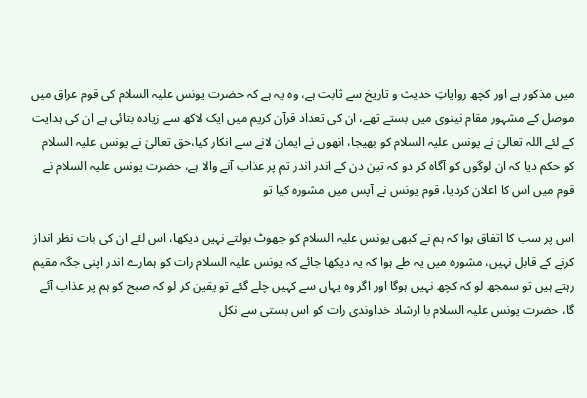میں مذکور ہے اور کچھ روایاتِ حدیث و تاریخ سے ثابت ہے، وہ یہ ہے کہ حضرت یونس علیہ السلام کی قوم عراق میں موصل کے مشہور مقام نینوی میں بستے تھے، ان کی تعداد قرآن کریم میں ایک لاکھ سے زیادہ بتائی ہے ان کی ہدایت کے لئے اللہ تعالیٰ نے یونس علیہ السلام کو بھیجا، انھوں نے ایمان لانے سے انکار کیا،حق تعالیٰ نے یونس علیہ السلام کو حکم دیا کہ ان لوگوں کو آگاہ کر دو کہ تین دن کے اندر اندر تم پر عذاب آنے والا ہے، حضرت یونس علیہ السلام نے قوم میں اس کا اعلان کردیا، قوم یونس نے آپس میں مشورہ کیا تو

اس پر سب کا اتفاق ہوا کہ ہم نے کبھی یونس علیہ السلام کو جھوٹ بولتے نہیں دیکھا، اس لئے ان کی بات نظر انداز کرنے کے قابل نہیں، مشورہ میں یہ طے ہوا کہ یہ دیکھا جائے کہ یونس علیہ السلام رات کو ہمارے اندر اپنی جگہ مقیم رہتے ہیں تو سمجھ لو کہ کچھ نہیں ہوگا اور اگر وہ یہاں سے کہیں چلے گئے تو یقین کر لو کہ صبح کو ہم پر عذاب آئے گا، حضرت یونس علیہ السلام با ارشاد خداوندی رات کو اس بستی سے نکل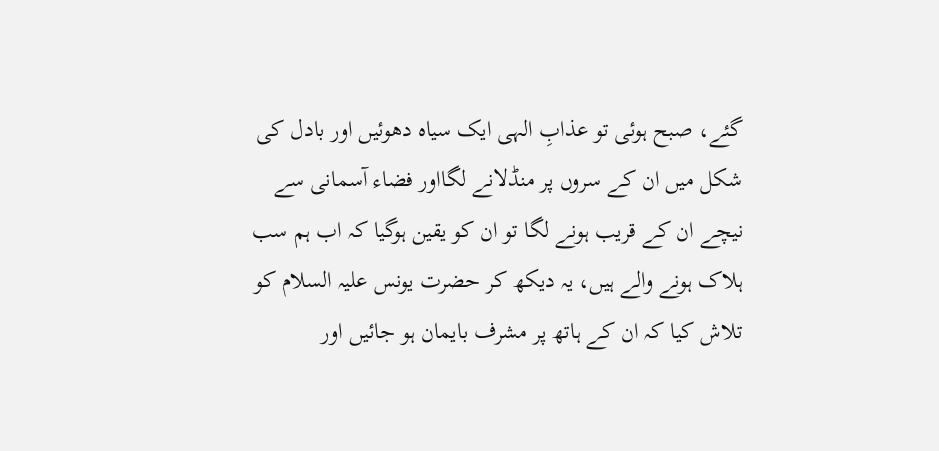گئے، صبح ہوئی تو عذابِ الہی ایک سیاہ دھوئیں اور بادل کی شکل میں ان کے سروں پر منڈلانے لگااور فضاء آسمانی سے نیچے ان کے قریب ہونے لگا تو ان کو یقین ہوگیا کہ اب ہم سب ہلاک ہونے والے ہیں، یہ دیکھ کر حضرت یونس علیہ السلام کو تلاش کیا کہ ان کے ہاتھ پر مشرف بایمان ہو جائیں اور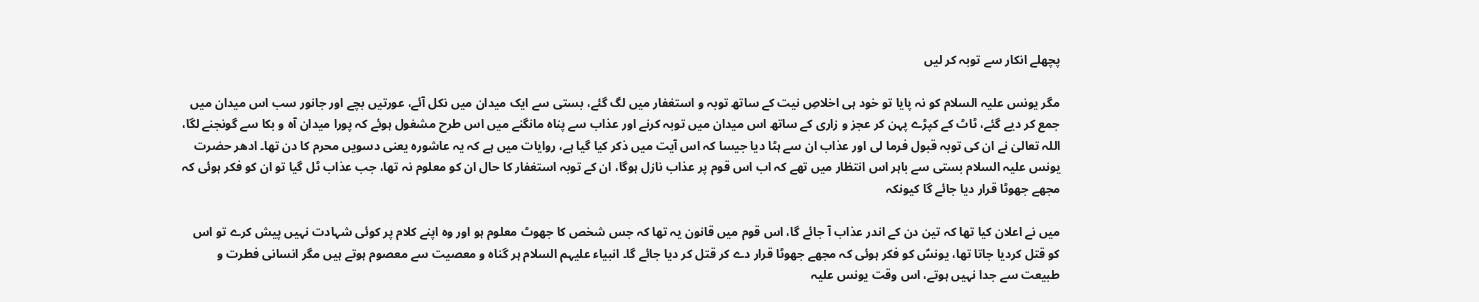پچھلے انکار سے توبہ کر لیں

مگر یونس علیہ السلام کو نہ پایا تو خود ہی اخلاصِ نیت کے ساتھ توبہ و استغفار میں لگ گئے، بستی سے ایک میدان میں نکل آئے، عورتیں بچے اور جانور سب اس میدان میں جمع کر دیے گئے، ٹاٹ کے کپڑے پہن کر عجز و زاری کے ساتھ اس میدان میں توبہ کرنے اور عذاب سے پناہ مانگنے میں اس طرح مشغول ہوئے کہ پورا میدان آہ و بکا سے گونجنے لگا، اللہ تعالیٰ نے ان کی توبہ قبول فرما لی اور عذاب ان سے ہٹا دیا جیسا کہ اس آیت میں ذکر کیا گیا ہے، روایات میں ہے کہ یہ عاشورہ یعنی دسویں محرم کا دن تھا۔ ادھر حضرت یونس علیہ السلام بستی سے باہر اس انتظار میں تھے کہ اب اس قوم پر عذاب نازل ہوگا، ان کے توبہ استغفار کا حال ان کو معلوم نہ تھا، جب عذاب ٹل گیا تو ان کو فکر ہوئی کہ مجھے جھوٹا قرار دیا جائے گا کیونکہ

میں نے اعلان کیا تھا کہ تین دن کے اندر عذاب آ جائے گا، اس قوم میں قانون یہ تھا کہ جس شخص کا جھوٹ معلوم ہو اور وہ اپنے کلام پر کوئی شہادت نہیں پیش کرے تو اس کو قتل کردیا جاتا تھا، یونسؑ کو فکر ہوئی کہ مجھے جھوٹا قرار دے کر قتل کر دیا جائے گا۔ انبیاء علیہم السلام ہر گناہ و معصیت سے معصوم ہوتے ہیں مگر انسانی فطرت و طبیعت سے جدا نہیں ہوتے، اس وقت یونس علیہ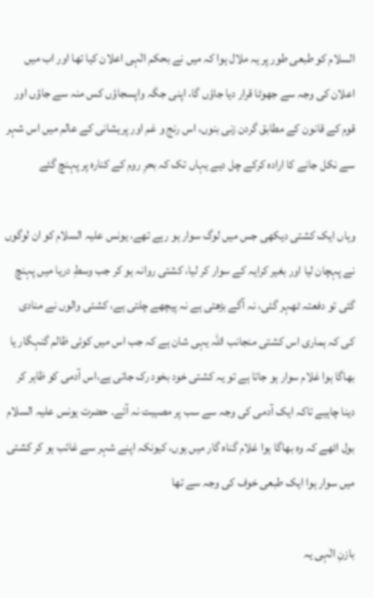السلام کو طبعی طور پر یہ ملال ہوا کہ میں نے بحکم الٰہی اعلان کیا تھا اور اب میں اعلان کی وجہ سے جھوٹا قرار دیا جاؤں گا، اپنی جگہ واپسجاؤں کس منہ سے جاؤں اور قوم کے قانون کے مطابق گردن زنی بنوں، اس رنج و غم اور پریشانی کے عالم میں اس شہر سے نکل جانے کا ارادہ کرکے چل دیے یہاں تک کہ بحرِ روم کے کنارہ پر پہنچ گئے

وہاں ایک کشتی دیکھی جس میں لوگ سوار ہو رہے تھے، یونس علیہ السلام کو ان لوگوں نے پہچان لیا اور بغیر کرایہ کے سوار کر لیا، کشتی روانہ ہو کر جب وسطِ دریا میں پہنچ گئی تو دفعتہ ٹھہر گئی، نہ آگے بڑھتی ہے نہ پیچھے چلتی ہے، کشتی والوں نے منادی کی کہ ہماری اس کشتی منجانب اللہ یہی شان ہے کہ جب اس میں کوئی ظالم گنہگار یا بھاگا ہوا غلام سوار ہو جاتا ہے تو یہ کشتی خود بخود رک جاتی ہے،اس آدمی کو ظاہر کر دینا چاہیے تاکہ ایک آدمی کی وجہ سے سب پر مصیبت نہ آئے۔ حضرت یونس علیہ السلام بول اٹھے کہ وہ بھاگا ہوا غلام گناہ گار میں ہوں، کیونکہ اپنے شہر سے غائب ہو کر کشتی میں سوار ہوا ایک طبعی خوف کی وجہ سے تھا

بازنِ الٰہی یہ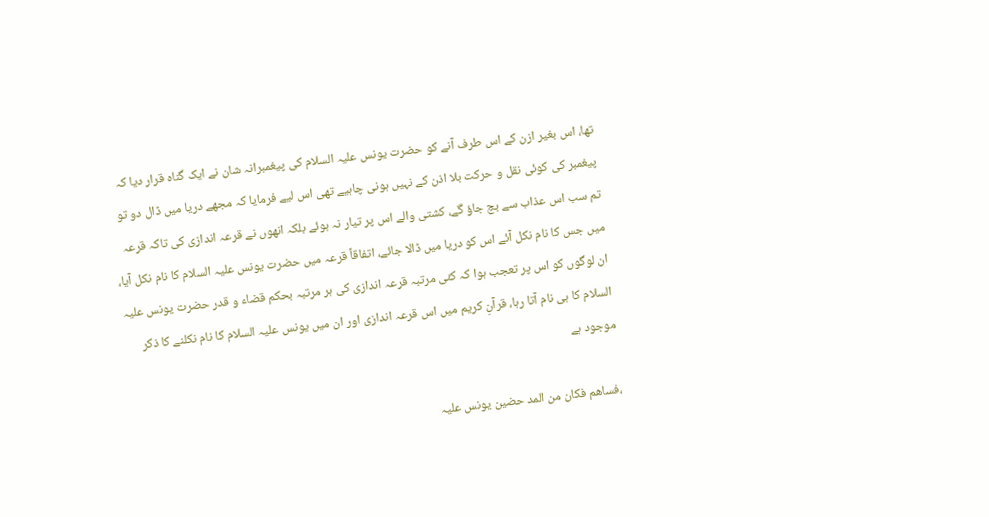تھا، اس بغیر ازن کے اس طرف آنے کو حضرت یونس علیہ السلام کی پیغمبرانہ شان نے ایک گناہ قرار دیا کہ پیغمبر کی کوئی نقل و حرکت بلا اذن کے نہیں ہونی چاہیے تھی اس لیے فرمایا کہ مجھے دریا میں ڈال دو تو تم سب اس عذاب سے بچ جاؤ گے، کشتی والے اس پر تیار نہ ہوئے بلکہ انھوں نے قرعہ اندازی کی تاکہ قرعہ میں جس کا نام نکل آئے اس کو دریا میں ڈالا جائے، اتفاقاً قرعہ میں حضرت یونس علیہ السلام کا نام نکل آیا، ان لوگوں کو اس پر تعجب ہوا کہ کئی مرتبہ قرعہ اندازی کی ہر مرتبہ بحکم قضاء و قدر حضرت یونس علیہ السلام کا ہی نام آتا رہا، قرآنِ کریم میں اس قرعہ اندازی اور ان میں یونس علیہ السلام کا نام نکلنے کا ذکر موجود ہے

،فساھم فکان من المد حضین یونس علیہ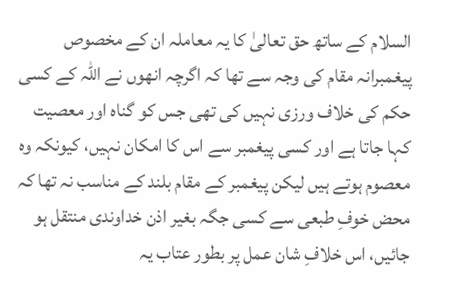السلام کے ساتھ حق تعالیٰ کا یہ معاملہ ان کے مخصوص پیغمبرانہ مقام کی وجہ سے تھا کہ اگرچہ انھوں نے اللہ کے کسی حکم کی خلاف ورزی نہیں کی تھی جس کو گناہ اور معصیت کہا جاتا ہے اور کسی پیغمبر سے اس کا امکان نہیں، کیونکہ وہ معصوم ہوتے ہیں لیکن پیغمبر کے مقام بلند کے مناسب نہ تھا کہ محض خوفِ طبعی سے کسی جگہ بغیر اذن خداوندی منتقل ہو جائیں، اس خلافِ شان عمل پر بطور عتاب یہ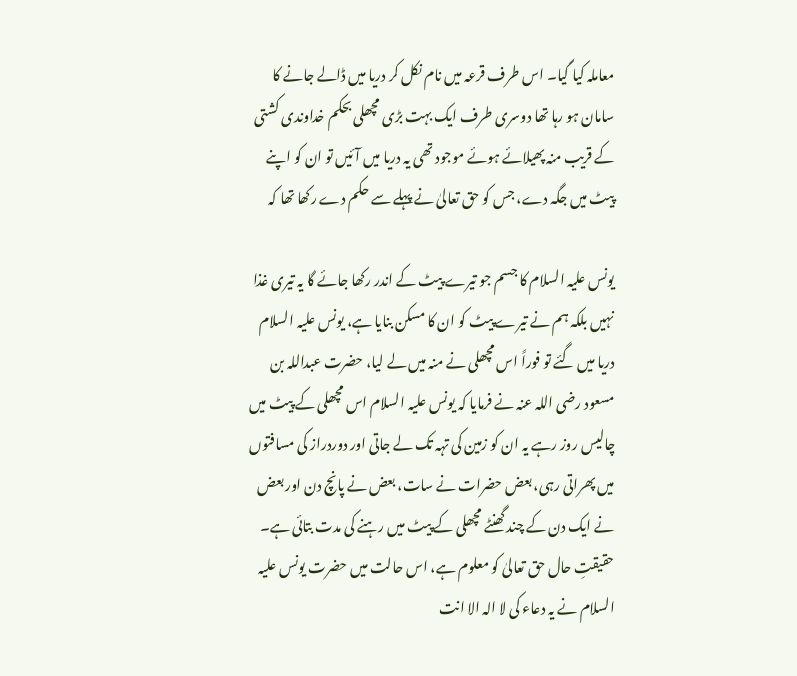معاملہ کیا گیا۔ اس طرف قرعہ میں نام نکل کر دریا میں ڈالے جانے کا سامان ہو رہا تھا دوسری طرف ایک بہت بڑی مچھلی بحکم خداوندی کشتی کے قریب منہ پھیلائے ہوئے موجود تھی یہ دریا میں آئیں تو ان کو اپنے پیٹ میں جگہ دے، جس کو حق تعالیٰ نے پہلے سے حکم دے رکھا تھا کہ

یونس علیہ السلام کا جسم جو تیرے پیٹ کے اندر رکھا جائے گا یہ تیری غذا نہیں بلکہ ہم نے تیرے پیٹ کو ان کا مسکن بنایا ہے، یونس علیہ السلام دریا میں گئے تو فوراً اس مچھلی نے منہ میں لے لیا، حضرت عبداللہ بن مسعود رضی اللہ عنہ نے فرمایا کہ یونس علیہ السلام اس مچھلی کے پیٹ میں چالیس روز رہے یہ ان کو زمین کی تہہ تک لے جاتی اور دوردراز کی مسافتوں میں پھراتی رہی، بعض حضرات نے سات، بعض نے پانچ دن اور بعض نے ایک دن کے چند گھنٹے مچھلی کے پیٹ میں رہنے کی مدت بتائی ہے۔ حقیقتِ حال حق تعالیٰ کو معلوم ہے، اس حالت میں حضرت یونس علیہ السلام نے یہ دعاء کی لا الہ الا انت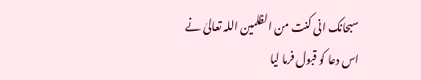سبحانک انی کنت من الظلمین اللہ تعالیٰ نے اس دعا کو قبول فرما لیا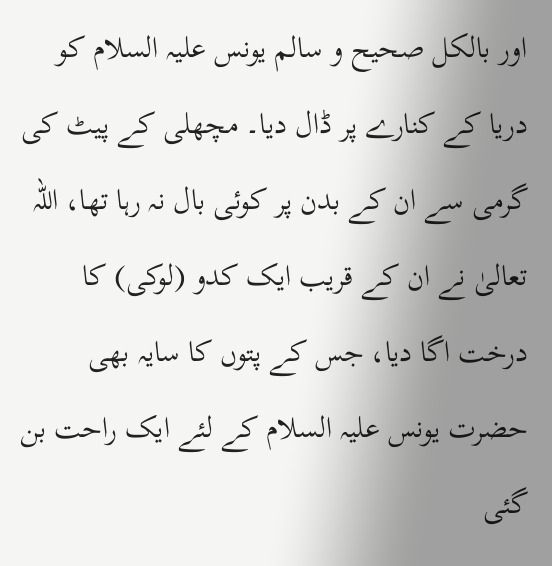اور بالکل صحیح و سالم یونس علیہ السلام کو دریا کے کنارے پر ڈال دیا۔ مچھلی کے پیٹ کی گرمی سے ان کے بدن پر کوئی بال نہ رہا تھا، اللہ تعالیٰ نے ان کے قریب ایک کدو (لوکی) کا درخت اگا دیا، جس کے پتوں کا سایہ بھی حضرت یونس علیہ السلام کے لئے ایک راحت بن گئی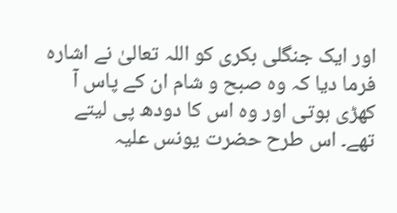اور ایک جنگلی بکری کو اللہ تعالیٰ نے اشارہ فرما دیا کہ وہ صبح و شام ان کے پاس آ کھڑی ہوتی اور وہ اس کا دودھ پی لیتے تھے۔ اس طرح حضرت یونس علیہ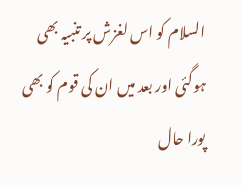السلام کو اس لغزش پر تنبیہ بھی ہوگئی اور بعد میں ان کی قوم کو بھی پورا حال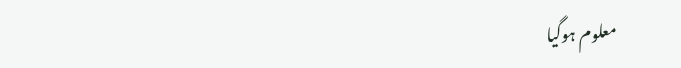معلوم ہوگیا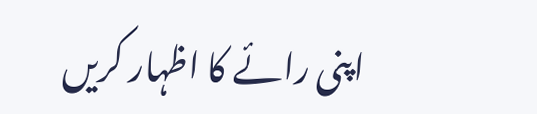اپنی رائے کا اظہار کریں